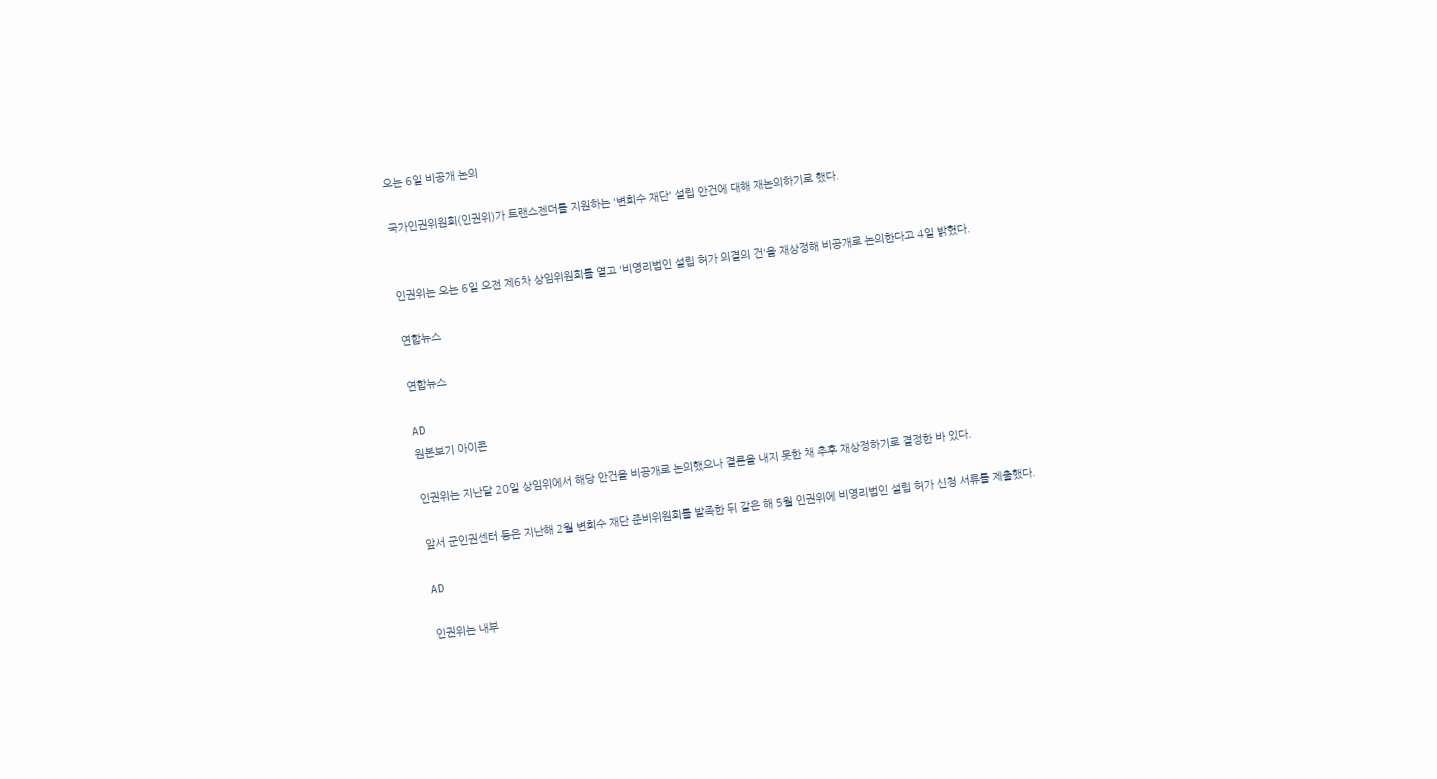오는 6일 비공개 논의

국가인권위원회(인권위)가 트랜스젠더를 지원하는 '변희수 재단' 설립 안건에 대해 재논의하기로 했다.


인권위는 오는 6일 오전 제6차 상임위원회를 열고 '비영리법인 설립 허가 의결의 건'을 재상정해 비공개로 논의한다고 4일 밝혔다.

연합뉴스

연합뉴스

AD
원본보기 아이콘

인권위는 지난달 20일 상임위에서 해당 안건을 비공개로 논의했으나 결론을 내지 못한 채 추후 재상정하기로 결정한 바 있다.

앞서 군인권센터 등은 지난해 2월 변희수 재단 준비위원회를 발족한 뒤 같은 해 5월 인권위에 비영리법인 설립 허가 신청 서류를 제출했다.

AD

인권위는 내부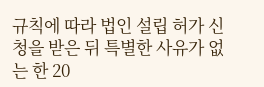규칙에 따라 법인 설립 허가 신청을 받은 뒤 특별한 사유가 없는 한 20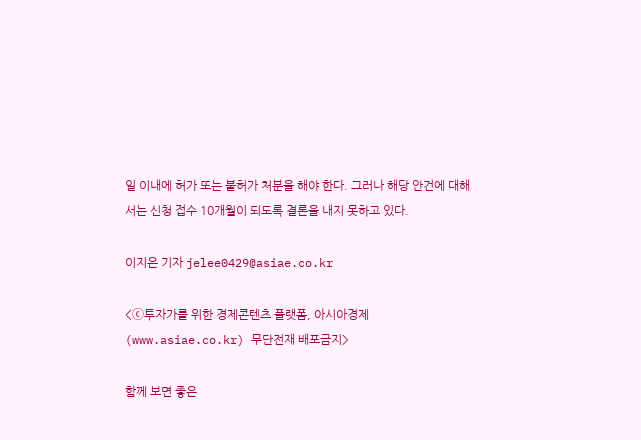일 이내에 허가 또는 불허가 처분을 해야 한다. 그러나 해당 안건에 대해서는 신청 접수 10개월이 되도록 결론을 내지 못하고 있다.

이지은 기자 jelee0429@asiae.co.kr

<ⓒ투자가를 위한 경제콘텐츠 플랫폼, 아시아경제(www.asiae.co.kr) 무단전재 배포금지>

함께 보면 좋은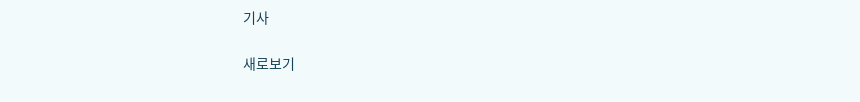기사

새로보기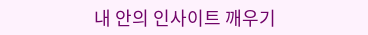내 안의 인사이트 깨우기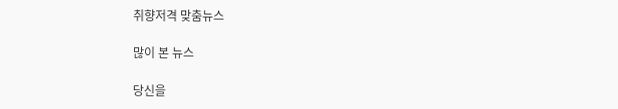취향저격 맞춤뉴스

많이 본 뉴스

당신을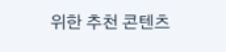위한 추천 콘텐츠